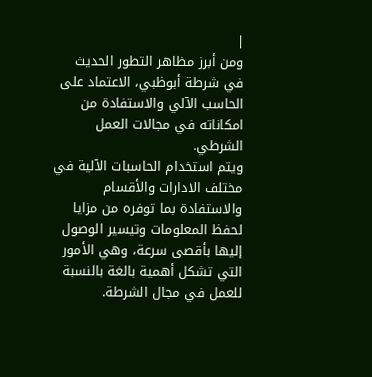|
ومن أبرز مظاهر التطور الحديث في شرطة أبوظبي، الاعتماد على
الحاسب الآلي والاستفادة من امكاناته في مجالات العمل الشرطي.
ويتم استخدام الحاسبات الآلية في مختلف الادارات والأقسام
والاستفادة بما توفره من مزايا لحفظ المعلومات وتيسير الوصول
إليها بأقصى سرعة، وهي الأمور التي تشكل أهمية بالغة بالنسبة
للعمل في مجال الشرطة.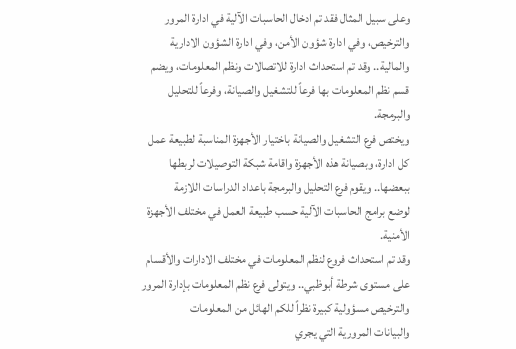وعلى سبيل المثال فقد تم ادخال الحاسبات الآلية في ادارة المرور
والترخيص، وفي ادارة شؤون الأمن، وفي ادارة الشؤون الادارية
والمالية.. وقد تم استحداث ادارة للاتصالات ونظم المعلومات، ويضم
قسم نظم المعلومات بها فرعاً للتشغيل والصيانة، وفرعاً للتحليل
والبرمجة.
ويختص فرع التشغيل والصيانة باختيار الأجهزة المناسبة لطبيعة عمل
كل ادارة، وبصيانة هذه الأجهزة واقامة شبكة التوصيلات لربطها
ببعضها.. ويقوم فرع التحليل والبرمجة باعداد الدراسات اللازمة
لوضع برامج الحاسبات الآلية حسب طبيعة العمل في مختلف الأجهزة
الأمنية.
وقد تم استحداث فروع لنظم المعلومات في مختلف الادارات والأقسام
على مستوى شرطة أبوظبي.. ويتولى فرع نظم المعلومات بإدارة المرور
والترخيص مسؤولية كبيرة نظراً للكم الهائل من المعلومات
والبيانات المرورية التي يجري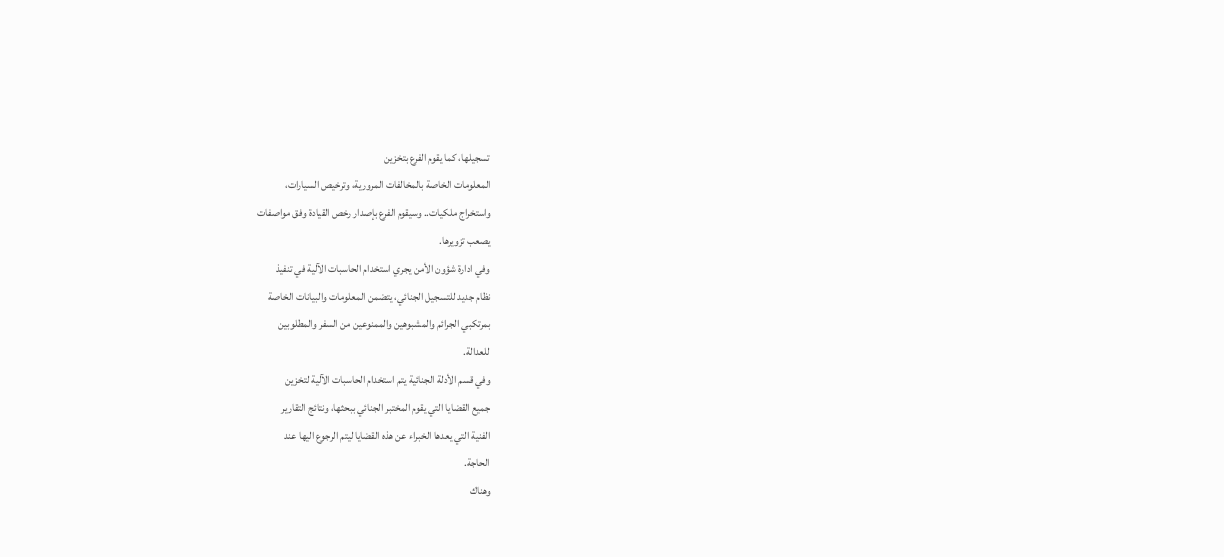تسجيلها، كما يقوم الفرع بتخزين
المعلومات الخاصة بالمخالفات المرورية، وترخيص السيارات،
واستخراج ملكيات.. وسيقوم الفرع بإصدار رخص القيادة وفق مواصفات
يصعب تزويرها.
وفي ادارة شؤون الأمن يجري استخدام الحاسبات الآلية في تنفيذ
نظام جديد للتسجيل الجنائي، يتضمن المعلومات والبيانات الخاصة
بمرتكبي الجرائم والمشبوهين والممنوعين من السفر والمطلوبين
للعدالة.
وفي قسم الأدلة الجنائية يتم استخدام الحاسبات الآلية لتخزين
جميع القضايا التي يقوم المختبر الجنائي ببحثها، ونتائج التقارير
الفنية التي يعدها الخبراء عن هذه القضايا ليتم الرجوع اليها عند
الحاجة.
وهناك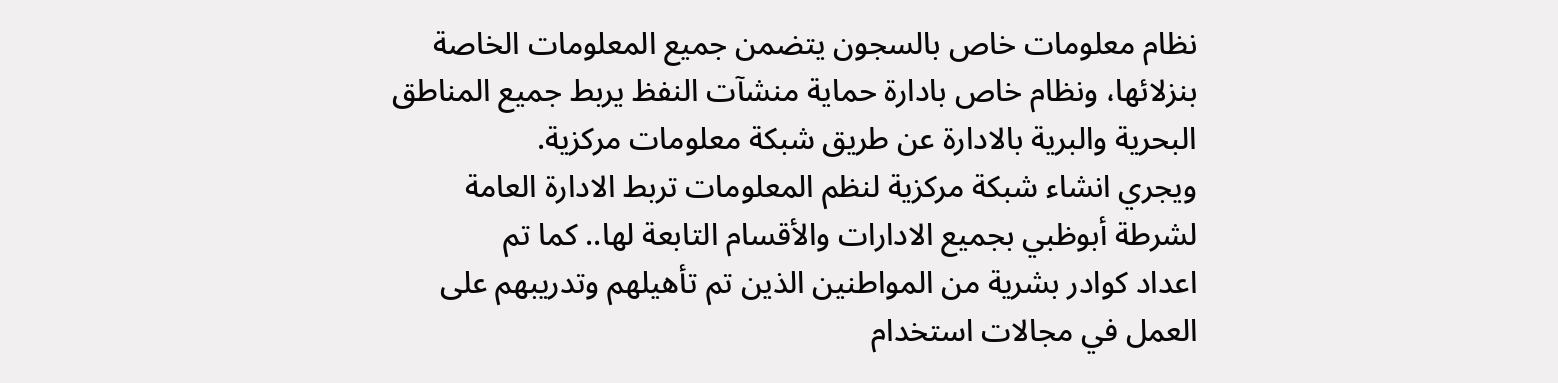نظام معلومات خاص بالسجون يتضمن جميع المعلومات الخاصة
بنزلائها، ونظام خاص بادارة حماية منشآت النفظ يربط جميع المناطق
البحرية والبرية بالادارة عن طريق شبكة معلومات مركزية.
ويجري انشاء شبكة مركزية لنظم المعلومات تربط الادارة العامة
لشرطة أبوظبي بجميع الادارات والأقسام التابعة لها.. كما تم
اعداد كوادر بشرية من المواطنين الذين تم تأهيلهم وتدريبهم على
العمل في مجالات استخدام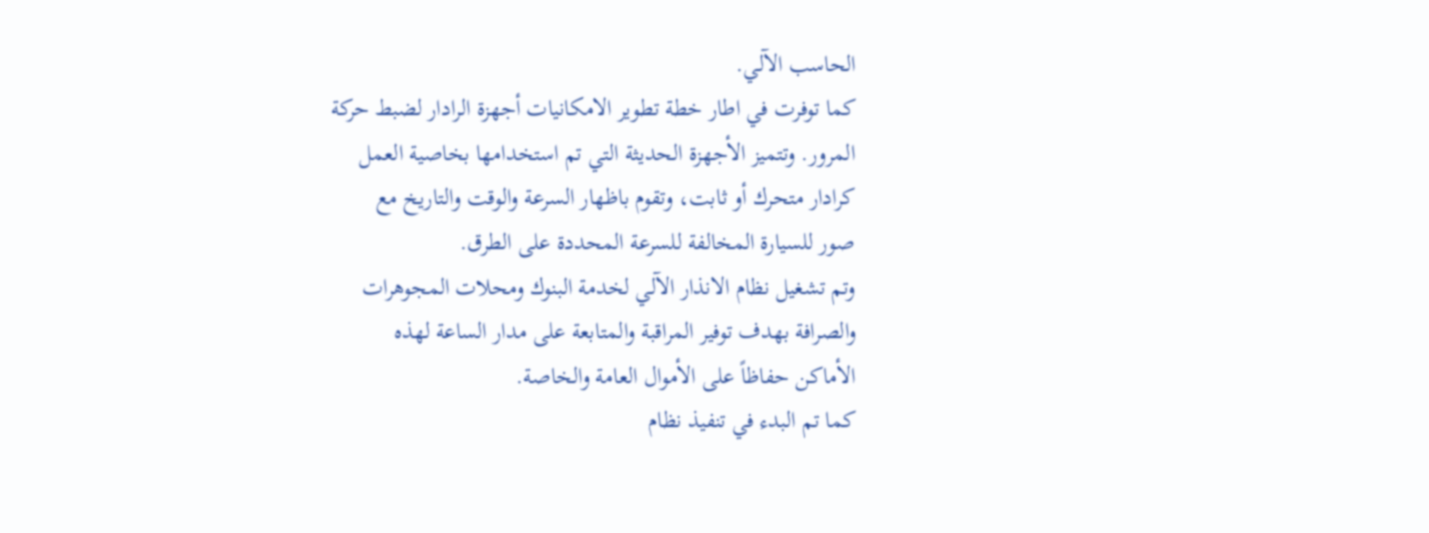الحاسب الآلي.
كما توفرت في اطار خطة تطوير الامكانيات أجهزة الرادار لضبط حركة
المرور. وتتميز الأجهزة الحديثة التي تم استخدامها بخاصية العمل
كرادار متحرك أو ثابت، وتقوم باظهار السرعة والوقت والتاريخ مع
صور للسيارة المخالفة للسرعة المحددة على الطرق.
وتم تشغيل نظام الانذار الآلي لخدمة البنوك ومحلات المجوهرات
والصرافة بهدف توفير المراقبة والمتابعة على مدار الساعة لهذه
الأماكن حفاظاً على الأموال العامة والخاصة.
كما تم البدء في تنفيذ نظام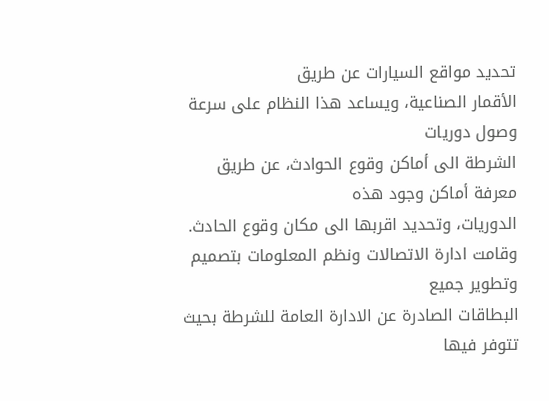تحديد مواقع السيارات عن طريق
الأقمار الصناعية، ويساعد هذا النظام على سرعة وصول دوريات
الشرطة الى أماكن وقوع الحوادث، عن طريق معرفة أماكن وجود هذه
الدوريات، وتحديد اقربها الى مكان وقوع الحادث.
وقامت ادارة الاتصالات ونظم المعلومات بتصميم وتطوير جميع
البطاقات الصادرة عن الادارة العامة للشرطة بحيث تتوفر فيها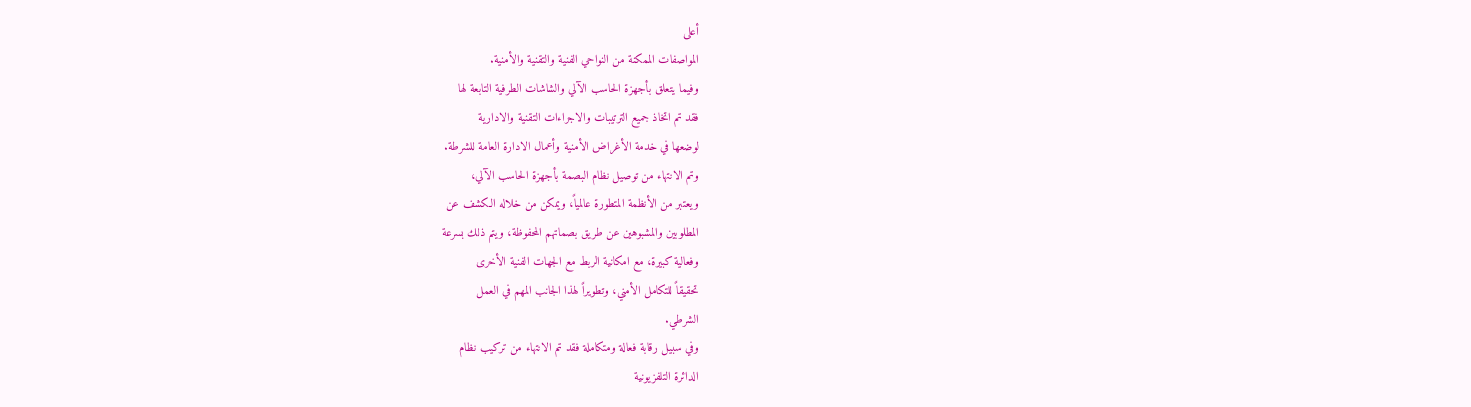أعلى
المواصفات الممكنة من النواحي الفنية والتقنية والأمنية.
وفيما يتعلق بأجهزة الحاسب الآلي والشاشات الطرفية التابعة لها
فقد تم اتخاذ جميع الترتيبات والاجراءات التقنية والادارية
لوضعها في خدمة الأغراض الأمنية وأعمال الادارة العامة للشرطة.
وتم الانتهاء من توصيل نظام البصمة بأجهزة الحاسب الآلي،
ويعتبر من الأنظمة المتطورة عالمياً، ويمكن من خلاله الكشف عن
المطلوبين والمشبوهين عن طريق بصماتهم المحفوظة، ويتم ذلك بسرعة
وفعالية كبيرة، مع امكانية الربط مع الجهات الفنية الأخرى
تحقيقاً للتكامل الأمني، وتطويراً لهذا الجانب المهم في العمل
الشرطي.
وفي سبيل رقابة فعالة ومتكاملة فقد تم الانتهاء من تركيب نظام
الدائرة التلفزيونية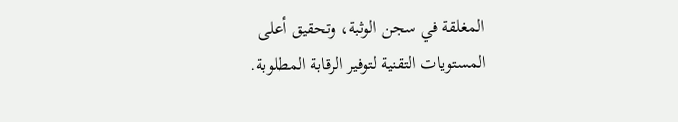المغلقة في سجن الوثبة، وتحقيق أعلى
المستويات التقنية لتوفير الرقابة المطلوبة.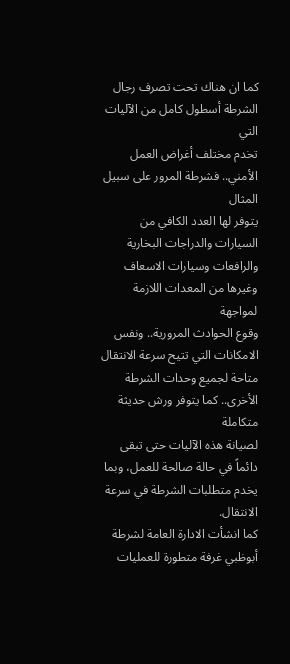كما ان هناك تحت تصرف رجال الشرطة أسطول كامل من الآليات التي
تخدم مختلف أغراض العمل الأمني.. فشرطة المرور على سبيل المثال
يتوفر لها العدد الكافي من السيارات والدراجات البخارية
والرافعات وسيارات الاسعاف وغيرها من المعدات اللازمة لمواجهة
وقوع الحوادث المرورية.. ونفس الامكانات التي تتيح سرعة الانتقال
متاحة لجميع وحدات الشرطة الأخرى.. كما يتوفر ورش حديثة متكاملة
لصيانة هذه الآليات حتى تبقى دائماً في حالة صالحة للعمل، وبما
يخدم متطلبات الشرطة في سرعة الانتقال.
كما انشأت الادارة العامة لشرطة أبوظبي غرفة متطورة للعمليات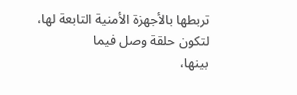تربطها بالأجهزة الأمنية التابعة لها، لتكون حلقة وصل فيما
بينها،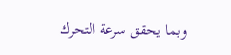وبما يحقق سرعة التحرك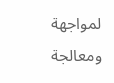لمواجهة ومعالجة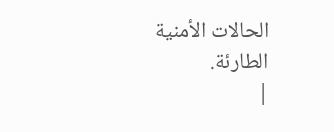الحالات الأمنية
الطارئة.
|